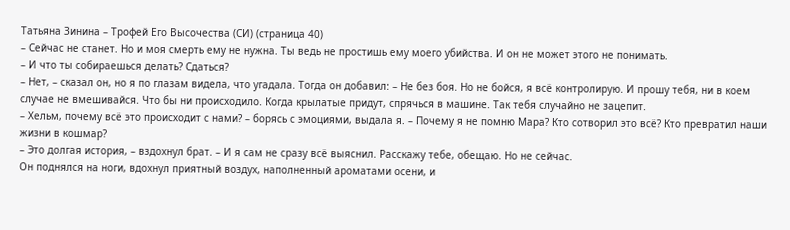Татьяна Зинина – Трофей Его Высочества (СИ) (страница 40)
– Сейчас не станет. Но и моя смерть ему не нужна. Ты ведь не простишь ему моего убийства. И он не может этого не понимать.
– И что ты собираешься делать? Сдаться?
– Нет, – сказал он, но я по глазам видела, что угадала. Тогда он добавил: – Не без боя. Но не бойся, я всё контролирую. И прошу тебя, ни в коем случае не вмешивайся. Что бы ни происходило. Когда крылатые придут, спрячься в машине. Так тебя случайно не зацепит.
– Хельм, почему всё это происходит с нами? – борясь с эмоциями, выдала я. – Почему я не помню Мара? Кто сотворил это всё? Кто превратил наши жизни в кошмар?
– Это долгая история, – вздохнул брат. – И я сам не сразу всё выяснил. Расскажу тебе, обещаю. Но не сейчас.
Он поднялся на ноги, вдохнул приятный воздух, наполненный ароматами осени, и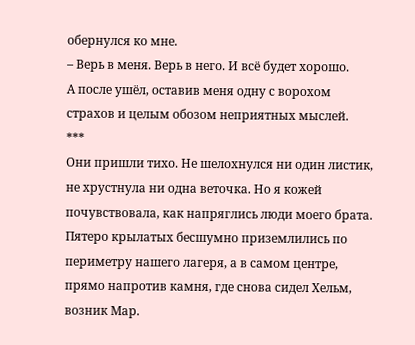обернулся ко мне.
– Верь в меня. Верь в него. И всё будет хорошо.
А после ушёл, оставив меня одну с ворохом страхов и целым обозом неприятных мыслей.
***
Они пришли тихо. Не шелохнулся ни один листик, не хрустнула ни одна веточка. Но я кожей почувствовала, как напряглись люди моего брата. Пятеро крылатых бесшумно приземлились по периметру нашего лагеря, а в самом центре, прямо напротив камня, где снова сидел Хельм, возник Мар.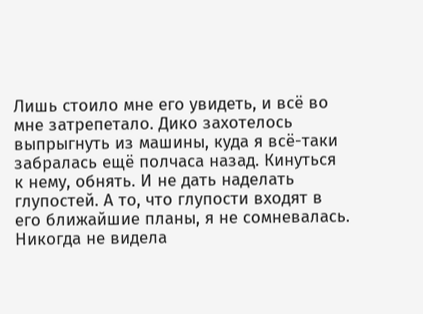Лишь стоило мне его увидеть, и всё во мне затрепетало. Дико захотелось выпрыгнуть из машины, куда я всё-таки забралась ещё полчаса назад. Кинуться к нему, обнять. И не дать наделать глупостей. А то, что глупости входят в его ближайшие планы, я не сомневалась. Никогда не видела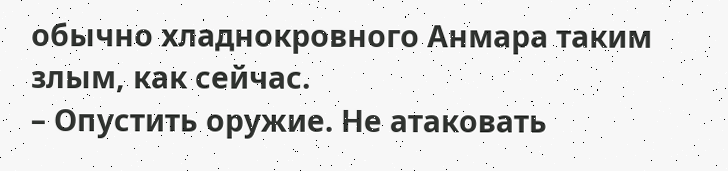обычно хладнокровного Анмара таким злым, как сейчас.
– Опустить оружие. Не атаковать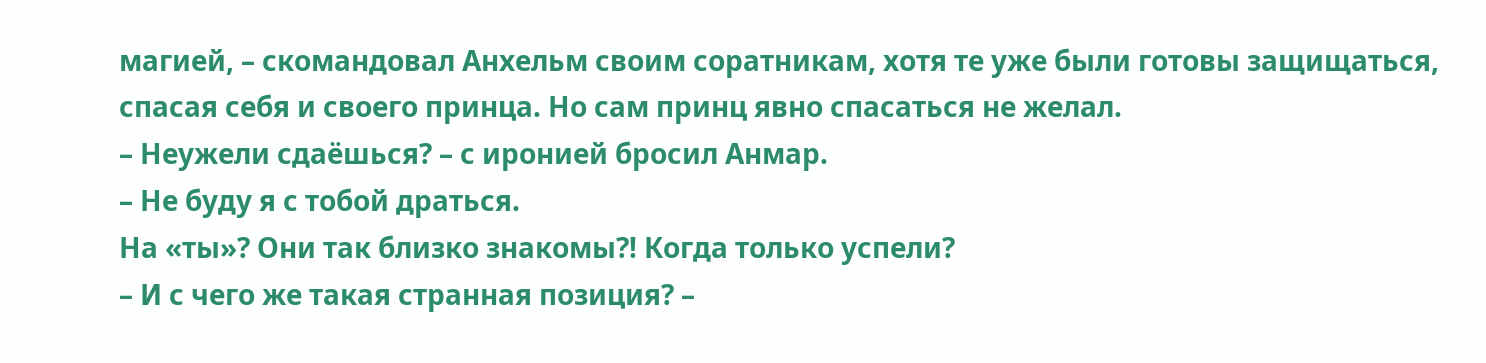магией, – скомандовал Анхельм своим соратникам, хотя те уже были готовы защищаться, спасая себя и своего принца. Но сам принц явно спасаться не желал.
– Неужели сдаёшься? – с иронией бросил Анмар.
– Не буду я с тобой драться.
На «ты»? Они так близко знакомы?! Когда только успели?
– И с чего же такая странная позиция? –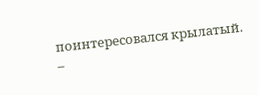поинтересовался крылатый.
–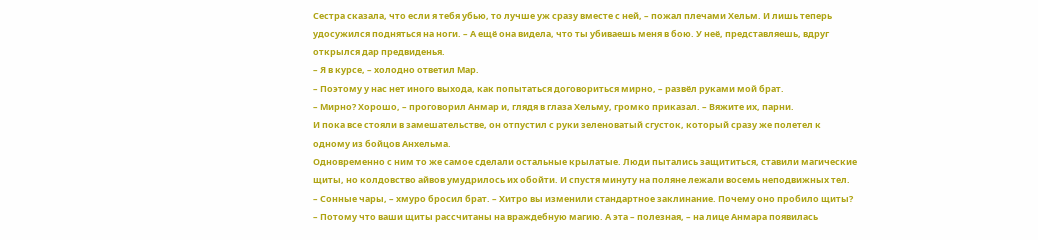Сестра сказала, что если я тебя убью, то лучше уж сразу вместе с ней, – пожал плечами Хельм. И лишь теперь удосужился подняться на ноги. – А ещё она видела, что ты убиваешь меня в бою. У неё, представляешь, вдруг открылся дар предвиденья.
– Я в курсе, – холодно ответил Мар.
– Поэтому у нас нет иного выхода, как попытаться договориться мирно, – развёл руками мой брат.
– Мирно? Хорошо, – проговорил Анмар и, глядя в глаза Хельму, громко приказал. – Вяжите их, парни.
И пока все стояли в замешательстве, он отпустил с руки зеленоватый сгусток, который сразу же полетел к одному из бойцов Анхельма.
Одновременно с ним то же самое сделали остальные крылатые. Люди пытались защититься, ставили магические щиты, но колдовство айвов умудрилось их обойти. И спустя минуту на поляне лежали восемь неподвижных тел.
– Сонные чары, – хмуро бросил брат. – Хитро вы изменили стандартное заклинание. Почему оно пробило щиты?
– Потому что ваши щиты рассчитаны на враждебную магию. А эта – полезная, – на лице Анмара появилась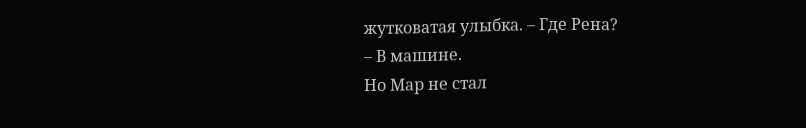жутковатая улыбка. – Где Рена?
– В машине.
Но Мар не стал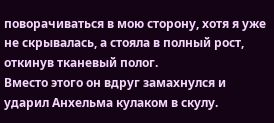поворачиваться в мою сторону, хотя я уже не скрывалась, а стояла в полный рост, откинув тканевый полог.
Вместо этого он вдруг замахнулся и ударил Анхельма кулаком в скулу.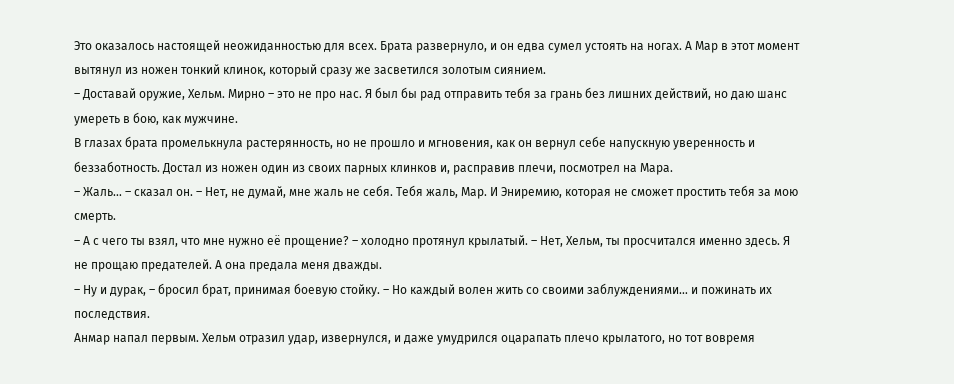Это оказалось настоящей неожиданностью для всех. Брата развернуло, и он едва сумел устоять на ногах. А Мар в этот момент вытянул из ножен тонкий клинок, который сразу же засветился золотым сиянием.
– Доставай оружие, Хельм. Мирно – это не про нас. Я был бы рад отправить тебя за грань без лишних действий, но даю шанс умереть в бою, как мужчине.
В глазах брата промелькнула растерянность, но не прошло и мгновения, как он вернул себе напускную уверенность и беззаботность. Достал из ножен один из своих парных клинков и, расправив плечи, посмотрел на Мара.
– Жаль… – сказал он. – Нет, не думай, мне жаль не себя. Тебя жаль, Мар. И Эниремию, которая не сможет простить тебя за мою смерть.
– А с чего ты взял, что мне нужно её прощение? – холодно протянул крылатый. – Нет, Хельм, ты просчитался именно здесь. Я не прощаю предателей. А она предала меня дважды.
– Ну и дурак, – бросил брат, принимая боевую стойку. – Но каждый волен жить со своими заблуждениями… и пожинать их последствия.
Анмар напал первым. Хельм отразил удар, извернулся, и даже умудрился оцарапать плечо крылатого, но тот вовремя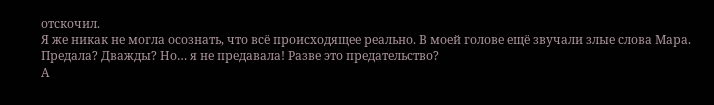отскочил.
Я же никак не могла осознать, что всё происходящее реально. В моей голове ещё звучали злые слова Мара. Предала? Дважды? Но… я не предавала! Разве это предательство?
А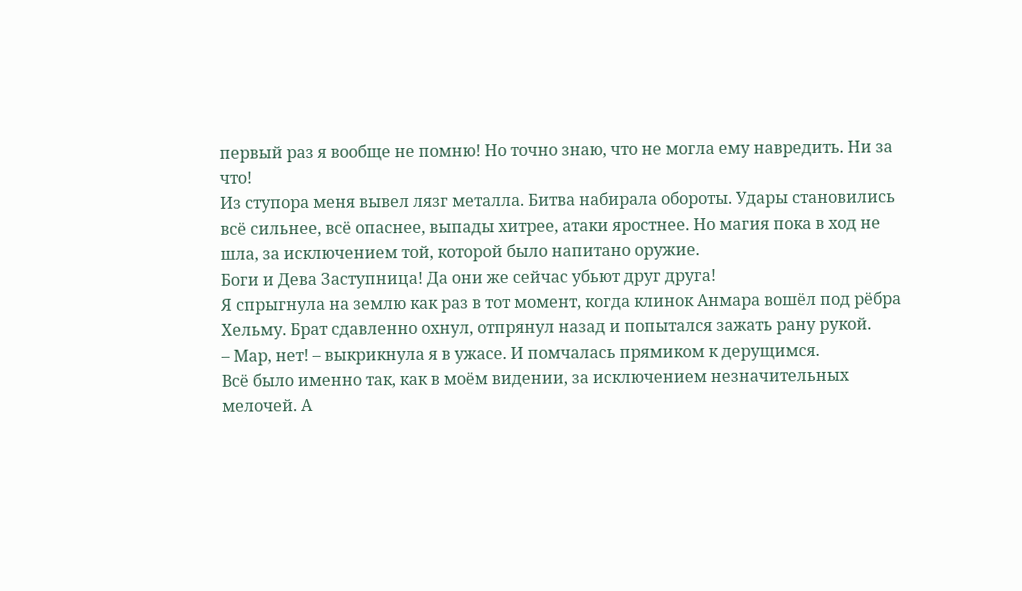первый раз я вообще не помню! Но точно знаю, что не могла ему навредить. Ни за что!
Из ступора меня вывел лязг металла. Битва набирала обороты. Удары становились всё сильнее, всё опаснее, выпады хитрее, атаки яростнее. Но магия пока в ход не шла, за исключением той, которой было напитано оружие.
Боги и Дева Заступница! Да они же сейчас убьют друг друга!
Я спрыгнула на землю как раз в тот момент, когда клинок Анмара вошёл под рёбра Хельму. Брат сдавленно охнул, отпрянул назад и попытался зажать рану рукой.
– Мар, нет! – выкрикнула я в ужасе. И помчалась прямиком к дерущимся.
Всё было именно так, как в моём видении, за исключением незначительных мелочей. А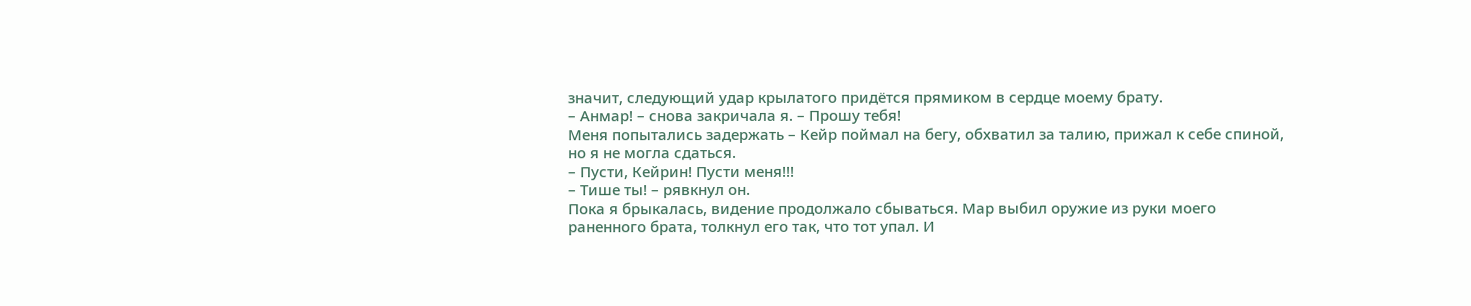значит, следующий удар крылатого придётся прямиком в сердце моему брату.
– Анмар! – снова закричала я. – Прошу тебя!
Меня попытались задержать – Кейр поймал на бегу, обхватил за талию, прижал к себе спиной, но я не могла сдаться.
– Пусти, Кейрин! Пусти меня!!!
– Тише ты! – рявкнул он.
Пока я брыкалась, видение продолжало сбываться. Мар выбил оружие из руки моего раненного брата, толкнул его так, что тот упал. И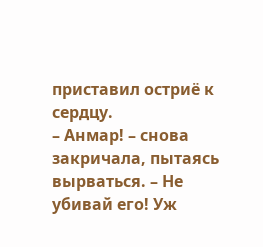приставил остриё к сердцу.
– Анмар! – снова закричала, пытаясь вырваться. – Не убивай его! Уж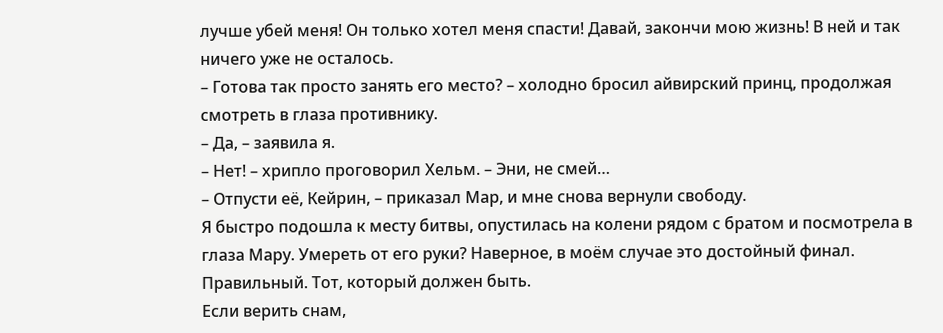лучше убей меня! Он только хотел меня спасти! Давай, закончи мою жизнь! В ней и так ничего уже не осталось.
– Готова так просто занять его место? – холодно бросил айвирский принц, продолжая смотреть в глаза противнику.
– Да, – заявила я.
– Нет! – хрипло проговорил Хельм. – Эни, не смей…
– Отпусти её, Кейрин, – приказал Мар, и мне снова вернули свободу.
Я быстро подошла к месту битвы, опустилась на колени рядом с братом и посмотрела в глаза Мару. Умереть от его руки? Наверное, в моём случае это достойный финал. Правильный. Тот, который должен быть.
Если верить снам,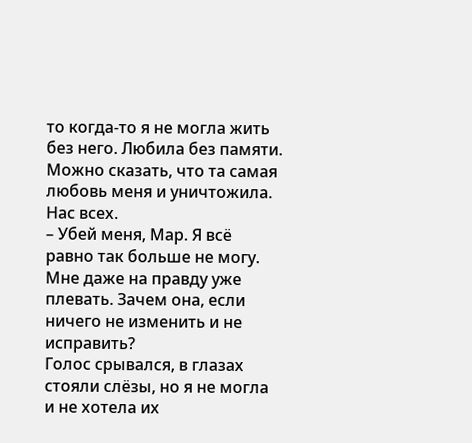то когда-то я не могла жить без него. Любила без памяти.
Можно сказать, что та самая любовь меня и уничтожила. Нас всех.
– Убей меня, Мар. Я всё равно так больше не могу. Мне даже на правду уже плевать. Зачем она, если ничего не изменить и не исправить?
Голос срывался, в глазах стояли слёзы, но я не могла и не хотела их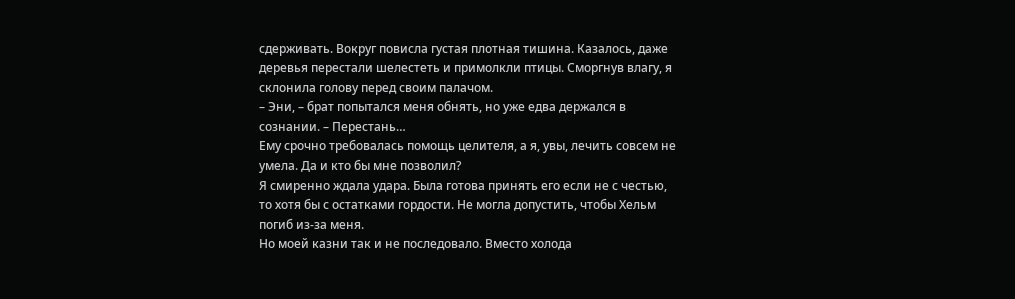сдерживать. Вокруг повисла густая плотная тишина. Казалось, даже деревья перестали шелестеть и примолкли птицы. Сморгнув влагу, я склонила голову перед своим палачом.
– Эни, – брат попытался меня обнять, но уже едва держался в сознании. – Перестань…
Ему срочно требовалась помощь целителя, а я, увы, лечить совсем не умела. Да и кто бы мне позволил?
Я смиренно ждала удара. Была готова принять его если не с честью, то хотя бы с остатками гордости. Не могла допустить, чтобы Хельм погиб из-за меня.
Но моей казни так и не последовало. Вместо холода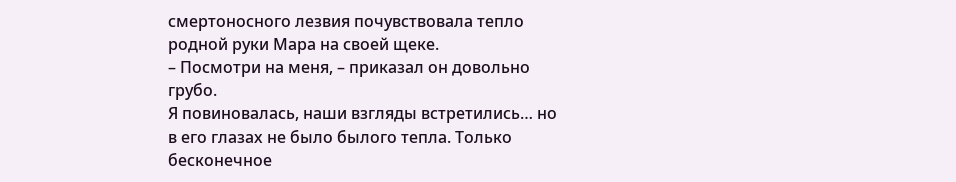смертоносного лезвия почувствовала тепло родной руки Мара на своей щеке.
– Посмотри на меня, – приказал он довольно грубо.
Я повиновалась, наши взгляды встретились… но в его глазах не было былого тепла. Только бесконечное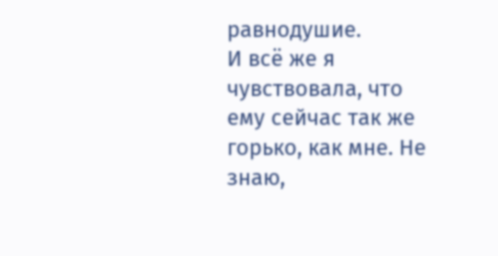равнодушие.
И всё же я чувствовала, что ему сейчас так же горько, как мне. Не знаю,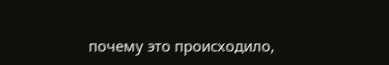почему это происходило,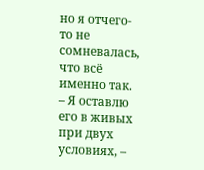но я отчего-то не сомневалась, что всё именно так.
– Я оставлю его в живых при двух условиях, –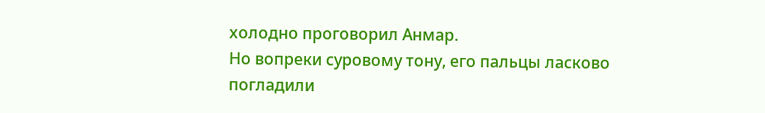холодно проговорил Анмар.
Но вопреки суровому тону, его пальцы ласково погладили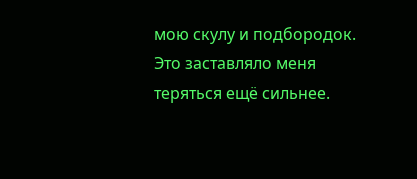мою скулу и подбородок. Это заставляло меня теряться ещё сильнее.